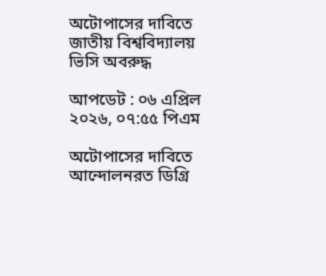অটোপাসের দাবিতে জাতীয় বিশ্ববিদ্যালয় ভিসি অবরুদ্ধ

আপডেট : ০৬ এপ্রিল ২০২৬, ০৭:৫৫ পিএম

অটোপাসের দাবিতে আন্দোলনরত ডিগ্রি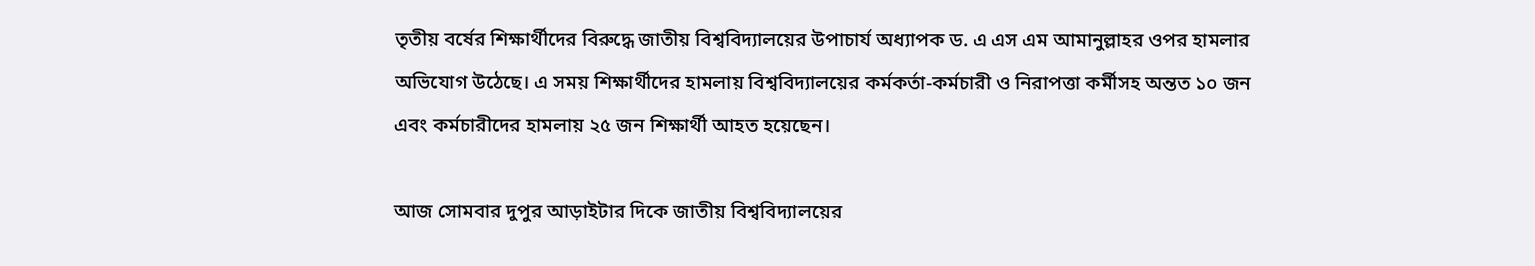তৃতীয় বর্ষের শিক্ষার্থীদের বিরুদ্ধে জাতীয় বিশ্ববিদ্যালয়ের উপাচার্য অধ্যাপক ড. এ এস এম আমানুল্লাহর ওপর হামলার অভিযোগ উঠেছে। এ সময় শিক্ষার্থীদের হামলায় বিশ্ববিদ্যালয়ের কর্মকর্তা-কর্মচারী ও নিরাপত্তা কর্মীসহ অন্তত ১০ জন এবং কর্মচারীদের হামলায় ২৫ জন শিক্ষার্থী আহত হয়েছেন।

আজ সোমবার দুপুর আড়াইটার দিকে জাতীয় বিশ্ববিদ্যালয়ের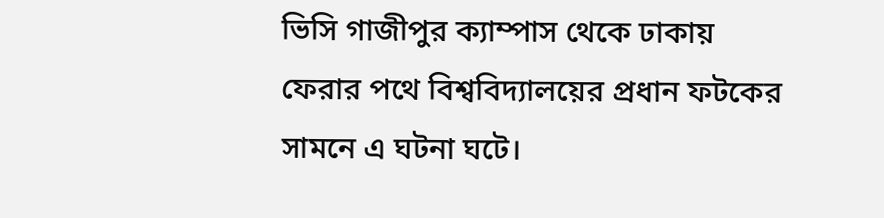ভিসি গাজীপুর ক্যাম্পাস থেকে ঢাকায় ফেরার পথে বিশ্ববিদ্যালয়ের প্রধান ফটকের সামনে এ ঘটনা ঘটে।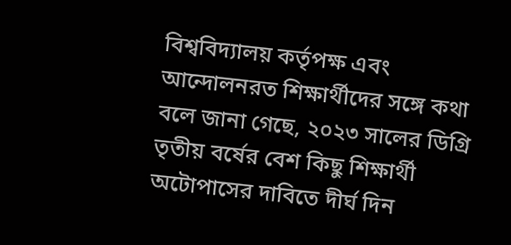বিশ্ববিদ্যালয় কর্তৃপক্ষ এবং আন্দোলনরত শিক্ষার্থীদের সঙ্গে কথা বলে জানা গেছে, ২০২৩ সালের ডিগ্রি তৃতীয় বর্ষের বেশ কিছু শিক্ষার্থী অটোপাসের দাবিতে দীর্ঘ দিন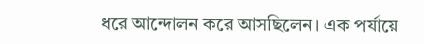ধরে আন্দোলন করে আসছিলেন। এক পর্যায়ে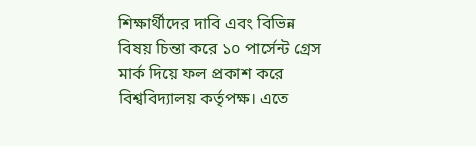শিক্ষার্থীদের দাবি এবং বিভিন্ন বিষয় চিন্তা করে ১০ পার্সেন্ট গ্রেস মার্ক দিয়ে ফল প্রকাশ করে বিশ্ববিদ্যালয় কর্তৃপক্ষ। এতে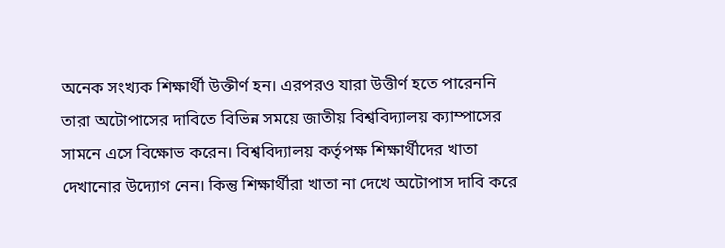অনেক সংখ্যক শিক্ষার্থী উক্তীর্ণ হন। এরপরও যারা উত্তীর্ণ হতে পারেননি তারা অটোপাসের দাবিতে বিভিন্ন সময়ে জাতীয় বিশ্ববিদ্যালয় ক্যাম্পাসের সামনে এসে বিক্ষোভ করেন। বিশ্ববিদ্যালয় কর্তৃপক্ষ শিক্ষার্থীদের খাতা দেখানোর উদ্যোগ নেন। কিন্তু শিক্ষার্থীরা খাতা না দেখে অটোপাস দাবি করে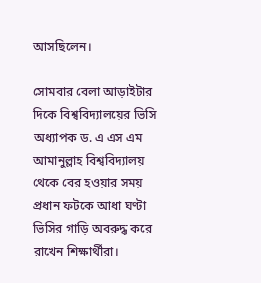আসছিলেন।

সোমবার বেলা আড়াইটার দিকে বিশ্ববিদ্যালয়ের ভিসি অধ্যাপক ড. এ এস এম আমানুল্লাহ বিশ্ববিদ্যালয় থেকে বের হওয়ার সময় প্রধান ফটকে আধা ঘণ্টা ভিসির গাড়ি অবরুদ্ধ করে রাখেন শিক্ষার্থীরা।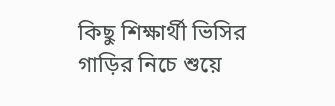কিছু শিক্ষার্থী ভিসির গাড়ির নিচে শুয়ে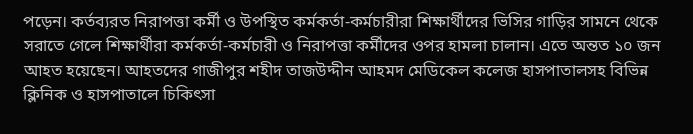পড়েন। কর্তব্যরত নিরাপত্তা কর্মী ও উপস্থিত কর্মকর্তা-কর্মচারীরা শিক্ষার্থীদের ভিসির গাড়ির সামনে থেকে সরাতে গেলে শিক্ষার্থীরা কর্মকর্তা-কর্মচারী ও নিরাপত্তা কর্মীদের ওপর হামলা চালান। এতে অন্তত ১০ জন আহত হয়েছেন। আহতদের গাজীপুর শহীদ তাজউদ্দীন আহমদ মেডিকেল কলেজ হাসপাতালসহ বিভিন্ন ক্লিনিক ও হাসপাতালে চিকিৎসা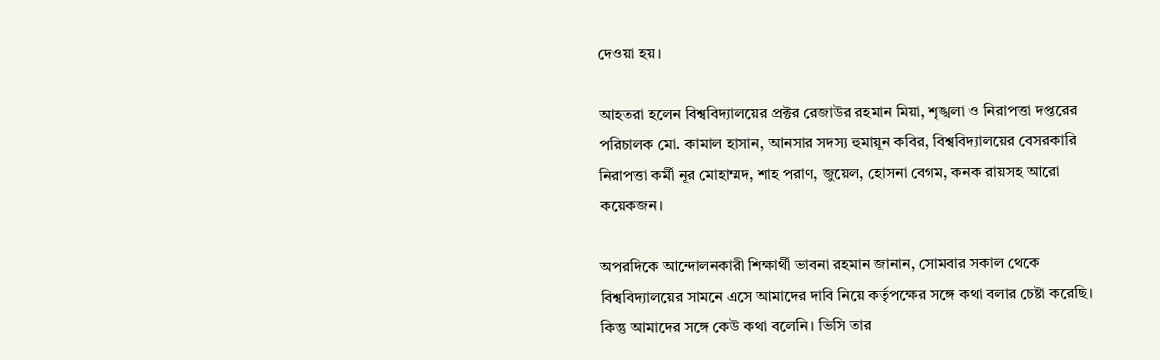দেওয়া হয়।

আহতরা হলেন বিশ্ববিদ্যালয়ের প্রক্টর রেজাউর রহমান মিয়া, শৃঙ্খলা ও নিরাপত্তা দপ্তরের পরিচালক মো. কামাল হাসান, আনসার সদস্য হুমায়ূন কবির, বিশ্ববিদ্যালয়ের বেসরকারি নিরাপত্তা কর্মী নূর মোহাম্মদ, শাহ পরাণ, জুয়েল, হোসনা বেগম, কনক রায়সহ আরো কয়েকজন।

অপরদিকে আন্দোলনকারী শিক্ষার্থী ভাবনা রহমান জানান, সোমবার সকাল থেকে বিশ্ববিদ্যালয়ের সামনে এসে আমাদের দাবি নিয়ে কর্তৃপক্ষের সঙ্গে কথা বলার চেষ্টা করেছি। কিন্তু আমাদের সঙ্গে কেউ কথা বলেনি। ভিসি তার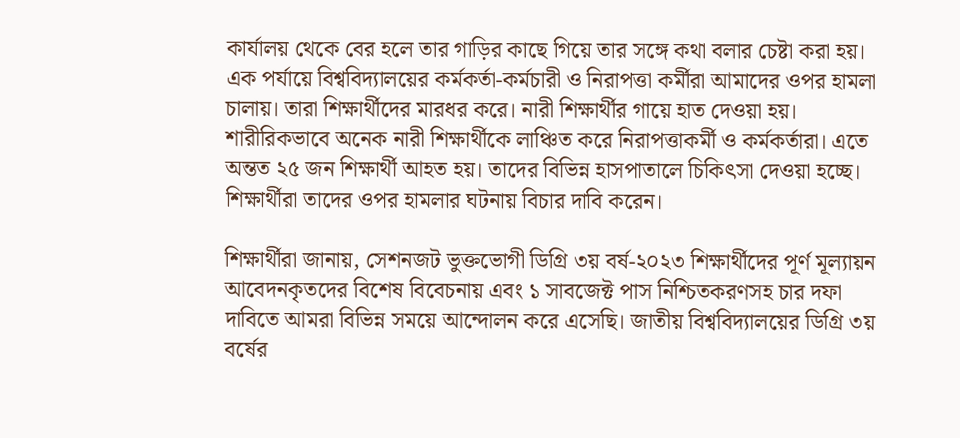কার্যালয় থেকে বের হলে তার গাড়ির কাছে গিয়ে তার সঙ্গে কথা বলার চেষ্টা করা হয়। এক পর্যায়ে বিশ্ববিদ্যালয়ের কর্মকর্তা-কর্মচারী ও নিরাপত্তা কর্মীরা আমাদের ওপর হামলা চালায়। তারা শিক্ষার্থীদের মারধর করে। নারী শিক্ষার্থীর গায়ে হাত দেওয়া হয়। শারীরিকভাবে অনেক নারী শিক্ষার্থীকে লাঞ্চিত করে নিরাপত্তাকর্মী ও কর্মকর্তারা। এতে অন্তত ২৫ জন শিক্ষার্থী আহত হয়। তাদের বিভিন্ন হাসপাতালে চিকিৎসা দেওয়া হচ্ছে। শিক্ষার্থীরা তাদের ওপর হামলার ঘটনায় বিচার দাবি করেন।

শিক্ষার্থীরা জানায়, সেশনজট ভুক্তভোগী ডিগ্রি ৩য় বর্ষ-২০২৩ শিক্ষার্থীদের পূর্ণ মূল্যায়ন আবেদনকৃতদের বিশেষ বিবেচনায় এবং ১ সাবজেক্ট পাস নিশ্চিতকরণসহ চার দফা দাবিতে আমরা বিভিন্ন সময়ে আন্দোলন করে এসেছি। জাতীয় বিশ্ববিদ্যালয়ের ডিগ্রি ৩য় বর্ষের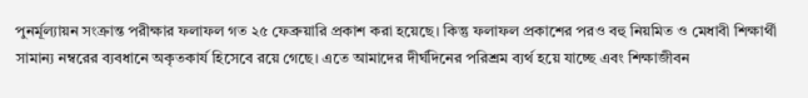পুনর্মূল্যায়ন সংক্রান্ত পরীক্ষার ফলাফল গত ২৫ ফেব্রুয়ারি প্রকাশ করা হয়েছে। কিন্তু ফলাফল প্রকাশের পরও বহু নিয়মিত ও মেধাবী শিক্ষার্থী সামান্য নম্বরের ব্যবধানে অকৃতকার্য হিসেবে রয়ে গেছে। এতে আমাদের দীর্ঘদিনের পরিশ্রম ব্যর্থ হয়ে যাচ্ছে এবং শিক্ষাজীবন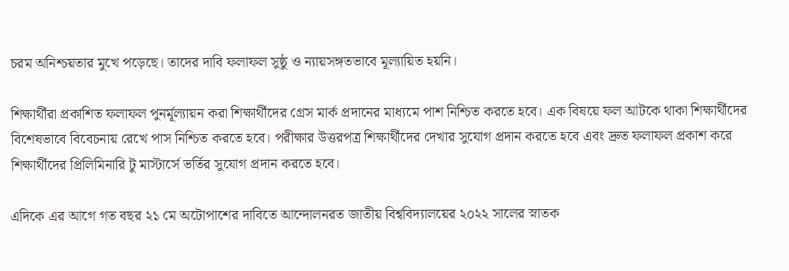চরম অনিশ্চয়তার মুখে পড়েছে। তাদের দাবি ফলাফল সুষ্ঠু ও ন্যায়সঙ্গতভাবে মূল্যায়িত হয়নি।

শিক্ষার্থীরা প্রকাশিত ফলাফল পুনর্মূল্যায়ন করা শিক্ষার্থীদের গ্রেস মার্ক প্রদানের মাধ্যমে পাশ নিশ্চিত করতে হবে। এক বিষয়ে ফল আটকে থাকা শিক্ষার্থীদের বিশেষভাবে বিবেচনায় রেখে পাস নিশ্চিত করতে হবে। পরীক্ষার উত্তরপত্র শিক্ষার্থীদের দেখার সুযোগ প্রদান করতে হবে এবং দ্রুত ফলাফল প্রকাশ করে শিক্ষার্থীদের প্রিলিমিনারি টু মাস্টার্সে ভর্তির সুযোগ প্রদান করতে হবে।

এদিকে এর আগে গত বছর ২১ মে অটোপাশের দাবিতে আন্দোলনরত জাতীয় বিশ্ববিদ্যালয়ের ২০২২ সালের স্নাতক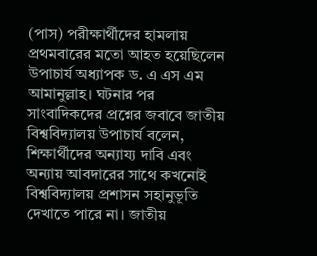(পাস) পরীক্ষার্থীদের হামলায় প্রথমবারের মতো আহত হয়েছিলেন উপাচার্য অধ্যাপক ড. এ এস এম আমানুল্লাহ। ঘটনার পর সাংবাদিকদের প্রশ্নের জবাবে জাতীয় বিশ্ববিদ্যালয় উপাচার্য বলেন, শিক্ষার্থীদের অন্যায্য দাবি এবং অন্যায় আবদারের সাথে কখনোই বিশ্ববিদ্যালয় প্রশাসন সহানুভূতি দেখাতে পারে না। জাতীয়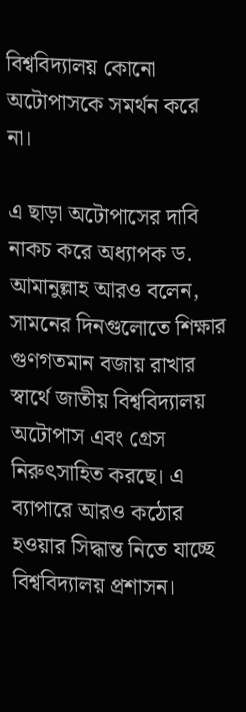বিশ্ববিদ্যালয় কোনো অটোপাসকে সমর্থন করে না।

এ ছাড়া অটোপাসের দাবি নাকচ করে অধ্যাপক ড. আমানুল্লাহ আরও বলেন, সামনের দিনগুলোতে শিক্ষার গুণগতমান বজায় রাখার স্বার্থে জাতীয় বিশ্ববিদ্যালয় অটোপাস এবং গ্রেস নিরুৎসাহিত করছে। এ ব্যাপারে আরও কঠোর হওয়ার সিদ্ধান্ত নিতে যাচ্ছে বিশ্ববিদ্যালয় প্রশাসন।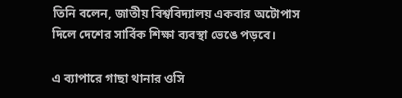তিনি বলেন, জাতীয় বিশ্ববিদ্যালয় একবার অটোপাস দিলে দেশের সার্বিক শিক্ষা ব্যবস্থা ভেঙে পড়বে।

এ ব্যাপারে গাছা থানার ওসি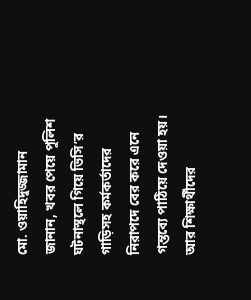মো. ওয়াহিদুজ্জামান জানান, খবর পেয়ে পুলিশ ঘটনাস্থলে গিয়ে ভিসি’র গাড়িসহ কর্মকর্তাদের নিরাপদে বের করে এনে গন্তব্যে পাঠিয়ে দেওয়া হয়। আর শিক্ষার্থীদের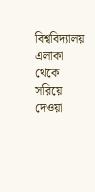বিশ্ববিদ্যালয় এলাকা থেকে সরিয়ে দেওয়া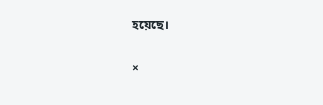হয়েছে।

×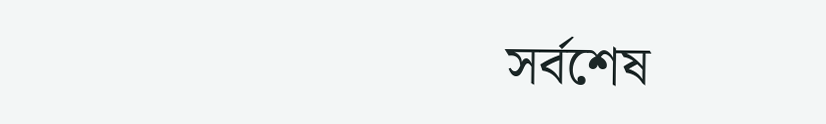সর্বশেষ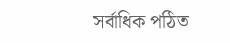সর্বাধিক পঠিত